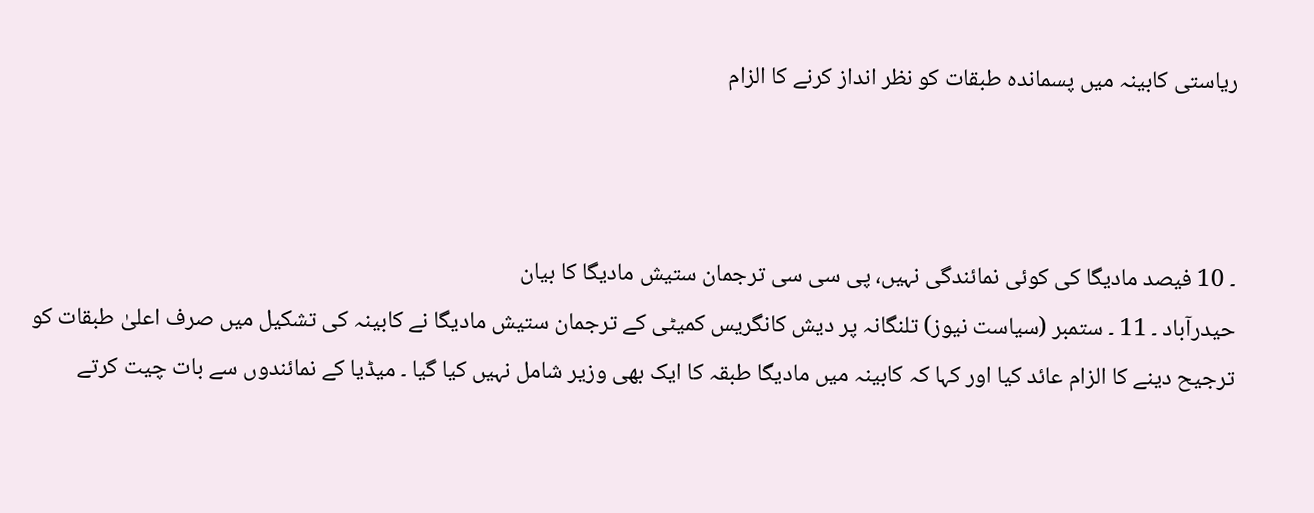ریاستی کابینہ میں پسماندہ طبقات کو نظر انداز کرنے کا الزام



۔ 10 فیصد مادیگا کی کوئی نمائندگی نہیں، پی سی سی ترجمان ستیش مادیگا کا بیان
حیدرآباد ۔ 11 ۔ ستمبر (سیاست نیوز) تلنگانہ پر دیش کانگریس کمیٹی کے ترجمان ستیش مادیگا نے کابینہ کی تشکیل میں صرف اعلیٰ طبقات کو ترجیح دینے کا الزام عائد کیا اور کہا کہ کابینہ میں مادیگا طبقہ کا ایک بھی وزیر شامل نہیں کیا گیا ۔ میڈیا کے نمائندوں سے بات چیت کرتے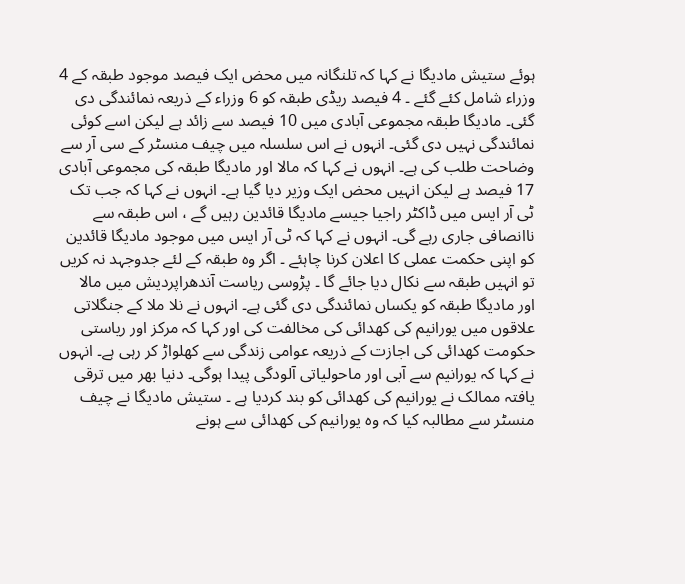ہوئے ستیش مادیگا نے کہا کہ تلنگانہ میں محض ایک فیصد موجود طبقہ کے 4 وزراء شامل کئے گئے ۔ 4 فیصد ریڈی طبقہ کو 6 وزراء کے ذریعہ نمائندگی دی گئی۔ مادیگا طبقہ مجموعی آبادی میں 10 فیصد سے زائد ہے لیکن اسے کوئی نمائندگی نہیں دی گئی۔ انہوں نے اس سلسلہ میں چیف منسٹر کے سی آر سے وضاحت طلب کی ہے۔ انہوں نے کہا کہ مالا اور مادیگا طبقہ کی مجموعی آبادی 17 فیصد ہے لیکن انہیں محض ایک وزیر دیا گیا ہے۔ انہوں نے کہا کہ جب تک ٹی آر ایس میں ڈاکٹر راجیا جیسے مادیگا قائدین رہیں گے ، اس طبقہ سے ناانصافی جاری رہے گی۔ انہوں نے کہا کہ ٹی آر ایس میں موجود مادیگا قائدین کو اپنی حکمت عملی کا اعلان کرنا چاہئے ۔ اگر وہ طبقہ کے لئے جدوجہد نہ کریں تو انہیں طبقہ سے نکال دیا جائے گا ۔ پڑوسی ریاست آندھراپردیش میں مالا اور مادیگا طبقہ کو یکساں نمائندگی دی گئی ہے۔ انہوں نے نلا ملا کے جنگلاتی علاقوں میں یورانیم کی کھدائی کی مخالفت کی اور کہا کہ مرکز اور ریاستی حکومت کھدائی کی اجازت کے ذریعہ عوامی زندگی سے کھلواڑ کر رہی ہے۔ انہوں نے کہا کہ یورانیم سے آبی اور ماحولیاتی آلودگی پیدا ہوگی۔ دنیا بھر میں ترقی یافتہ ممالک نے یورانیم کی کھدائی کو بند کردیا ہے ۔ ستیش مادیگا نے چیف منسٹر سے مطالبہ کیا کہ وہ یورانیم کی کھدائی سے ہونے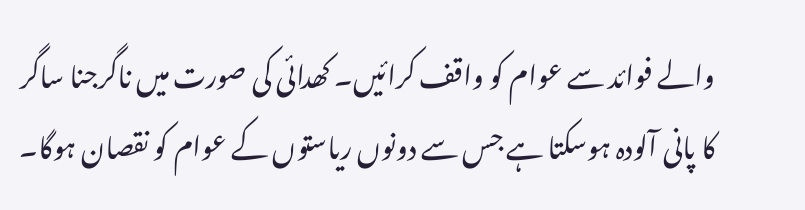والے فوائد سے عوام کو واقف کرائیں۔ کھدائی کی صورت میں ناگرجنا ساگر کا پانی آلودہ ہوسکتا ہے جس سے دونوں ریاستوں کے عوام کو نقصان ہوگا۔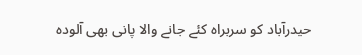حیدرآباد کو سربراہ کئے جانے والا پانی بھی آلودہ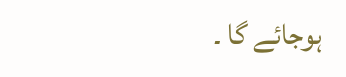ہوجائے گا ۔